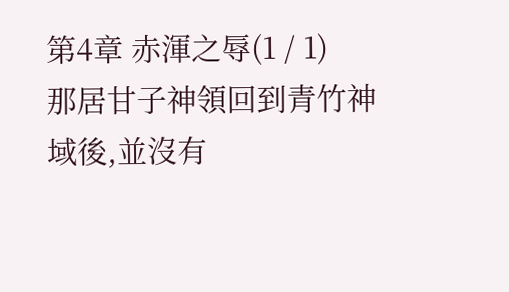第4章 赤渾之辱(1 / 1)
那居甘子神領回到青竹神域後,並沒有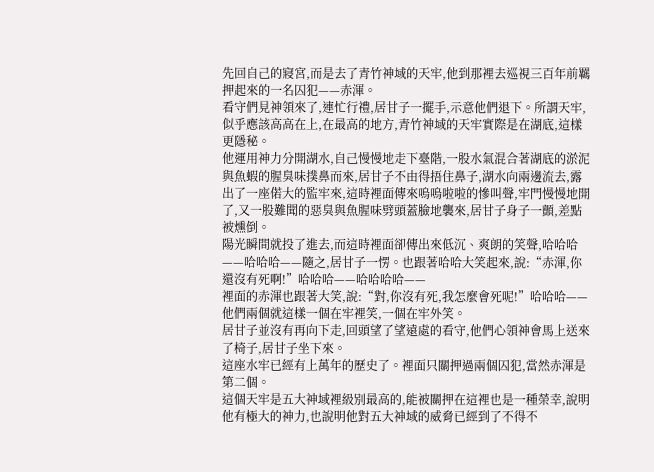先回自己的寢宮,而是去了青竹神域的天牢,他到那裡去巡視三百年前羈押起來的一名囚犯——赤渾。
看守們見神領來了,連忙行禮,居甘子一擺手,示意他們退下。所謂天牢,似乎應該高高在上,在最高的地方,青竹神域的天牢實際是在湖底,這樣更隱秘。
他運用神力分開湖水,自己慢慢地走下臺階,一股水氣混合著湖底的淤泥與魚蝦的腥臭味撲鼻而來,居甘子不由得捂住鼻子,湖水向兩邊流去,露出了一座偌大的監牢來,這時裡面傳來嗚嗚啦啦的慘叫聲,牢門慢慢地開了,又一股難聞的惡臭與魚腥味劈頭蓋臉地襲來,居甘子身子一顫,差點被燻倒。
陽光瞬間就投了進去,而這時裡面卻傳出來低沉、爽朗的笑聲,哈哈哈——哈哈哈——隨之,居甘子一愣。也跟著哈哈大笑起來,說:“赤渾,你還沒有死啊!”哈哈哈——哈哈哈哈——
裡面的赤渾也跟著大笑,說:“對,你沒有死,我怎麼會死呢!”哈哈哈——他們兩個就這樣一個在牢裡笑,一個在牢外笑。
居甘子並沒有再向下走,回頭望了望遠處的看守,他們心領神會馬上送來了椅子,居甘子坐下來。
這座水牢已經有上萬年的歷史了。裡面只關押過兩個囚犯,當然赤渾是第二個。
這個天牢是五大神域裡級別最高的,能被關押在這裡也是一種榮幸,說明他有極大的神力,也說明他對五大神域的威脅已經到了不得不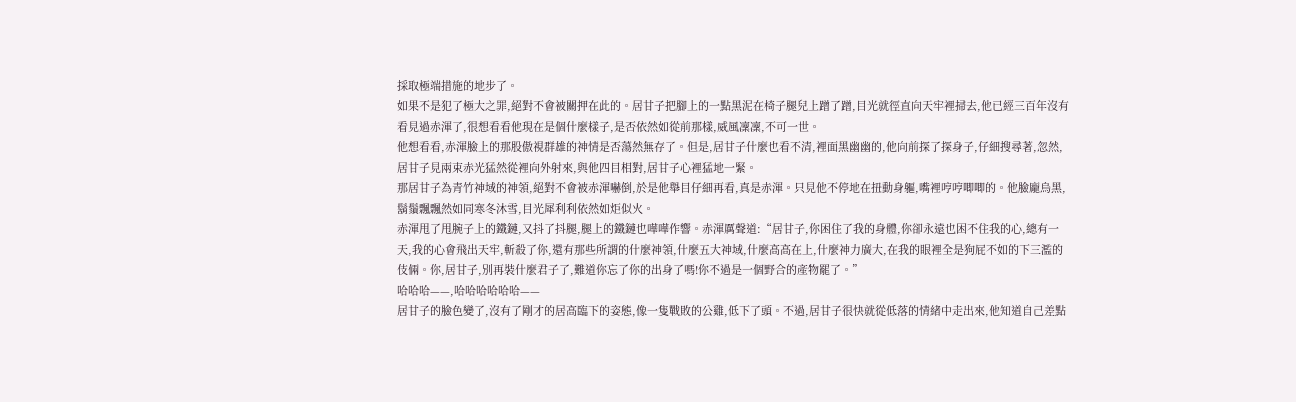採取極端措施的地步了。
如果不是犯了極大之罪,絕對不會被關押在此的。居甘子把腳上的一點黑泥在椅子腿兒上蹭了蹭,目光就徑直向天牢裡掃去,他已經三百年沒有看見過赤渾了,很想看看他現在是個什麼樣子,是否依然如從前那樣,威風凜凜,不可一世。
他想看看,赤渾臉上的那股傲視群雄的神情是否蕩然無存了。但是,居甘子什麼也看不清,裡面黑幽幽的,他向前探了探身子,仔細搜尋著,忽然,居甘子見兩束赤光猛然從裡向外射來,與他四目相對,居甘子心裡猛地一緊。
那居甘子為青竹神域的神領,絕對不會被赤渾嚇倒,於是他舉目仔細再看,真是赤渾。只見他不停地在扭動身軀,嘴裡哼哼唧唧的。他臉龐烏黑,鬍鬚飄飄然如同寒冬沐雪,目光犀利利依然如炬似火。
赤渾甩了甩腕子上的鐵鏈,又抖了抖腿,腿上的鐵鏈也嘩嘩作響。赤渾厲聲道:“居甘子,你困住了我的身體,你卻永遠也困不住我的心,總有一天,我的心會飛出天牢,斬殺了你,還有那些所謂的什麼神領,什麼五大神域,什麼高高在上,什麼神力廣大,在我的眼裡全是狗屁不如的下三濫的伎倆。你,居甘子,別再裝什麼君子了,難道你忘了你的出身了嗎!你不過是一個野合的產物罷了。”
哈哈哈——,哈哈哈哈哈哈——
居甘子的臉色變了,沒有了剛才的居高臨下的姿態,像一隻戰敗的公雞,低下了頭。不過,居甘子很快就從低落的情緒中走出來,他知道自己差點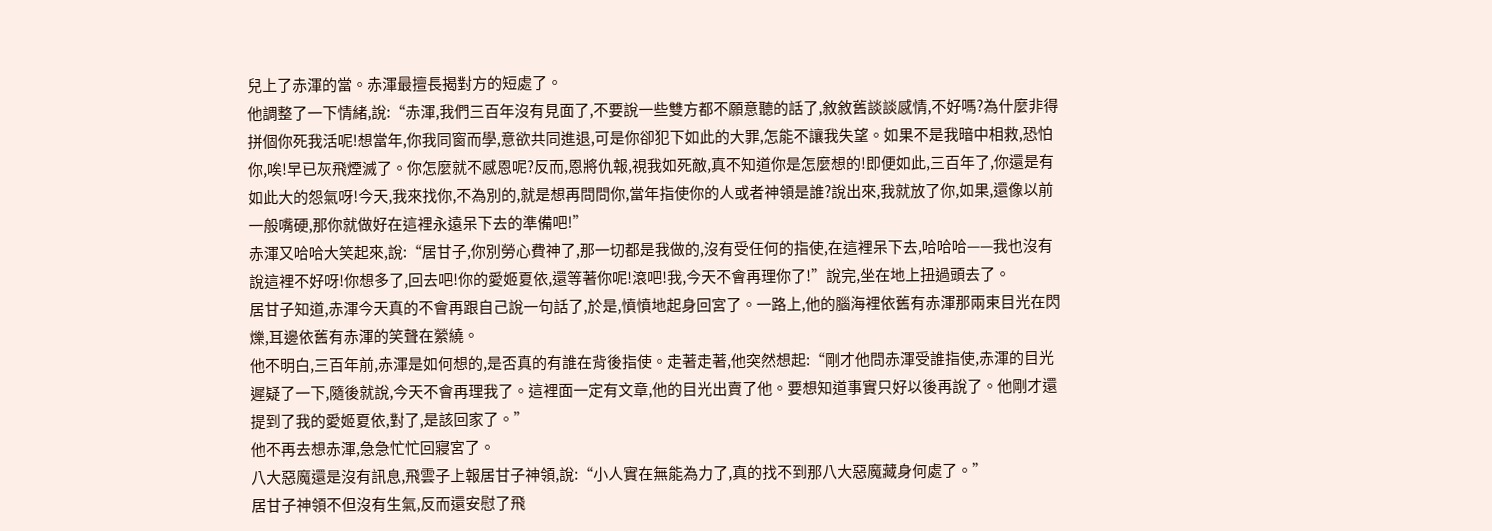兒上了赤渾的當。赤渾最擅長揭對方的短處了。
他調整了一下情緒,說:“赤渾,我們三百年沒有見面了,不要說一些雙方都不願意聽的話了,敘敘舊談談感情,不好嗎?為什麼非得拼個你死我活呢!想當年,你我同窗而學,意欲共同進退,可是你卻犯下如此的大罪,怎能不讓我失望。如果不是我暗中相救,恐怕你,唉!早已灰飛煙滅了。你怎麼就不感恩呢?反而,恩將仇報,視我如死敵,真不知道你是怎麼想的!即便如此,三百年了,你還是有如此大的怨氣呀!今天,我來找你,不為別的,就是想再問問你,當年指使你的人或者神領是誰?說出來,我就放了你,如果,還像以前一般嘴硬,那你就做好在這裡永遠呆下去的準備吧!”
赤渾又哈哈大笑起來,說:“居甘子,你別勞心費神了,那一切都是我做的,沒有受任何的指使,在這裡呆下去,哈哈哈——我也沒有說這裡不好呀!你想多了,回去吧!你的愛姬夏依,還等著你呢!滾吧!我,今天不會再理你了!”說完,坐在地上扭過頭去了。
居甘子知道,赤渾今天真的不會再跟自己說一句話了,於是,憤憤地起身回宮了。一路上,他的腦海裡依舊有赤渾那兩束目光在閃爍,耳邊依舊有赤渾的笑聲在縈繞。
他不明白,三百年前,赤渾是如何想的,是否真的有誰在背後指使。走著走著,他突然想起:“剛才他問赤渾受誰指使,赤渾的目光遲疑了一下,隨後就說,今天不會再理我了。這裡面一定有文章,他的目光出賣了他。要想知道事實只好以後再說了。他剛才還提到了我的愛姬夏依,對了,是該回家了。”
他不再去想赤渾,急急忙忙回寢宮了。
八大惡魔還是沒有訊息,飛雲子上報居甘子神領,說:“小人實在無能為力了,真的找不到那八大惡魔藏身何處了。”
居甘子神領不但沒有生氣,反而還安慰了飛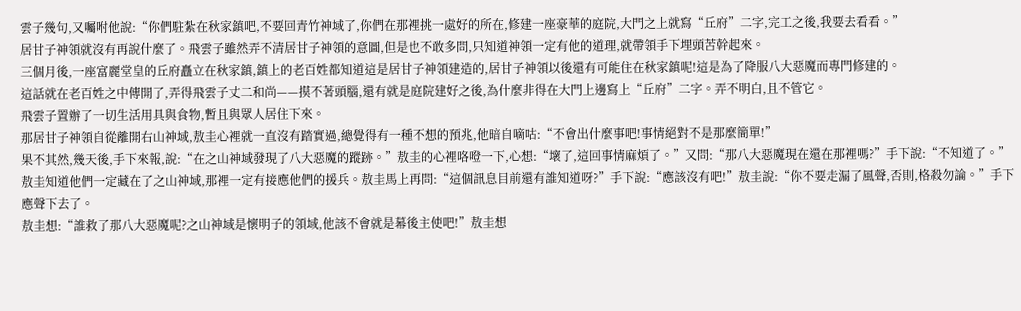雲子幾句,又囑咐他說:“你們駐紮在秋家鎮吧,不要回青竹神域了,你們在那裡挑一處好的所在,修建一座豪華的庭院,大門之上就寫“丘府”二字,完工之後,我要去看看。”
居甘子神領就沒有再說什麼了。飛雲子雖然弄不清居甘子神領的意圖,但是也不敢多問,只知道神領一定有他的道理,就帶領手下埋頭苦幹起來。
三個月後,一座富麗堂皇的丘府矗立在秋家鎮,鎮上的老百姓都知道這是居甘子神領建造的,居甘子神領以後還有可能住在秋家鎮呢!這是為了降服八大惡魔而專門修建的。
這話就在老百姓之中傳開了,弄得飛雲子丈二和尚——摸不著頭腦,還有就是庭院建好之後,為什麼非得在大門上邊寫上“丘府”二字。弄不明白,且不管它。
飛雲子置辦了一切生活用具與食物,暫且與眾人居住下來。
那居甘子神領自從離開右山神域,敖圭心裡就一直沒有踏實過,總覺得有一種不想的預兆,他暗自嘀咕:“不會出什麼事吧!事情絕對不是那麼簡單!”
果不其然,幾天後,手下來報,說:“在之山神域發現了八大惡魔的蹤跡。”敖圭的心裡咯噔一下,心想:“壞了,這回事情麻煩了。”又問:“那八大惡魔現在還在那裡嗎?”手下說:“不知道了。”
敖圭知道他們一定藏在了之山神域,那裡一定有接應他們的援兵。敖圭馬上再問:“這個訊息目前還有誰知道呀?”手下說:“應該沒有吧!”敖圭說:“你不要走漏了風聲,否則,格殺勿論。”手下應聲下去了。
敖圭想:“誰救了那八大惡魔呢?之山神域是懷明子的領域,他該不會就是幕後主使吧!”敖圭想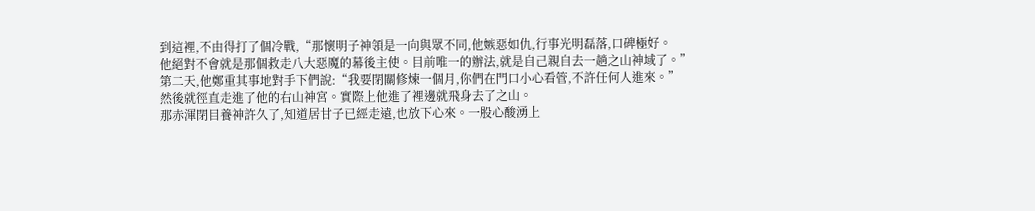到這裡,不由得打了個冷戰,“那懷明子神領是一向與眾不同,他嫉惡如仇,行事光明磊落,口碑極好。
他絕對不會就是那個救走八大惡魔的幕後主使。目前唯一的辦法,就是自己親自去一趟之山神域了。”
第二天,他鄭重其事地對手下們說:“我要閉關修煉一個月,你們在門口小心看管,不許任何人進來。”
然後就徑直走進了他的右山神宮。實際上他進了裡邊就飛身去了之山。
那赤渾閉目養神許久了,知道居甘子已經走遠,也放下心來。一股心酸湧上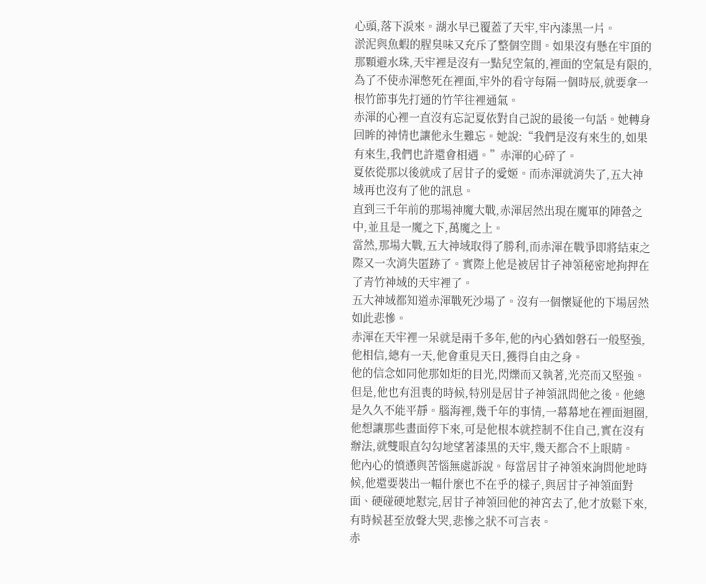心頭,落下淚來。湖水早已覆蓋了天牢,牢內漆黑一片。
淤泥與魚蝦的腥臭味又充斥了整個空間。如果沒有懸在牢頂的那顆避水珠,天牢裡是沒有一點兒空氣的,裡面的空氣是有限的,為了不使赤渾憋死在裡面,牢外的看守每隔一個時辰,就要拿一根竹節事先打通的竹竿往裡通氣。
赤渾的心裡一直沒有忘記夏依對自己說的最後一句話。她轉身回眸的神情也讓他永生難忘。她說:“我們是沒有來生的,如果有來生,我們也許還會相遇。”赤渾的心碎了。
夏依從那以後就成了居甘子的愛姬。而赤渾就消失了,五大神域再也沒有了他的訊息。
直到三千年前的那場神魔大戰,赤渾居然出現在魔軍的陣營之中,並且是一魔之下,萬魔之上。
當然,那場大戰,五大神域取得了勝利,而赤渾在戰爭即將結束之際又一次消失匿跡了。實際上他是被居甘子神領秘密地拘押在了青竹神域的天牢裡了。
五大神域都知道赤渾戰死沙場了。沒有一個懷疑他的下場居然如此悲慘。
赤渾在天牢裡一呆就是兩千多年,他的內心猶如磐石一般堅強,他相信,總有一天,他會重見天日,獲得自由之身。
他的信念如同他那如炬的目光,閃爍而又執著,光亮而又堅強。但是,他也有沮喪的時候,特別是居甘子神領訊問他之後。他總是久久不能平靜。腦海裡,幾千年的事情,一幕幕地在裡面迴圈,他想讓那些畫面停下來,可是他根本就控制不住自己,實在沒有辦法,就雙眼直勾勾地望著漆黑的天牢,幾天都合不上眼睛。
他內心的憤懣與苦惱無處訴說。每當居甘子神領來詢問他地時候,他還要裝出一幅什麼也不在乎的樣子,與居甘子神領面對面、硬碰硬地懟完,居甘子神領回他的神宮去了,他才放鬆下來,有時候甚至放聲大哭,悲慘之狀不可言表。
赤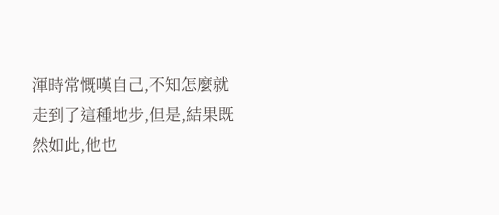渾時常慨嘆自己,不知怎麼就走到了這種地步,但是,結果既然如此,他也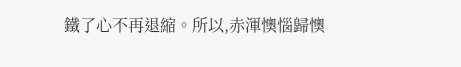鐵了心不再退縮。所以,赤渾懊惱歸懊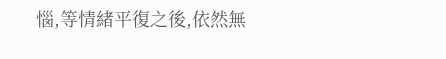惱,等情緒平復之後,依然無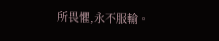所畏懼,永不服輸。